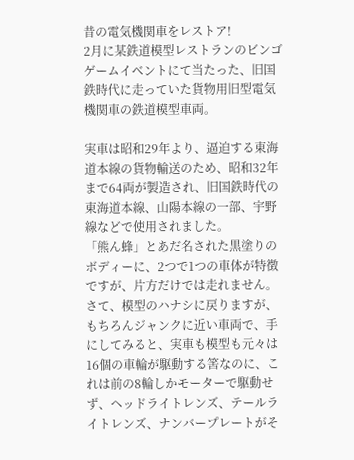昔の電気機関車をレストア!
2月に某鉄道模型レストランのビンゴゲームイベントにて当たった、旧国鉄時代に走っていた貨物用旧型電気機関車の鉄道模型車両。

実車は昭和29年より、逼迫する東海道本線の貨物輸送のため、昭和32年まで64両が製造され、旧国鉄時代の東海道本線、山陽本線の一部、宇野線などで使用されました。
「熊ん蜂」とあだ名された黒塗りのボディーに、2つで1つの車体が特徴ですが、片方だけでは走れません。
さて、模型のハナシに戻りますが、もちろんジャンクに近い車両で、手にしてみると、実車も模型も元々は16個の車輪が駆動する筈なのに、これは前の8輪しかモーターで駆動せず、ヘッドライトレンズ、テールライトレンズ、ナンバープレートがそ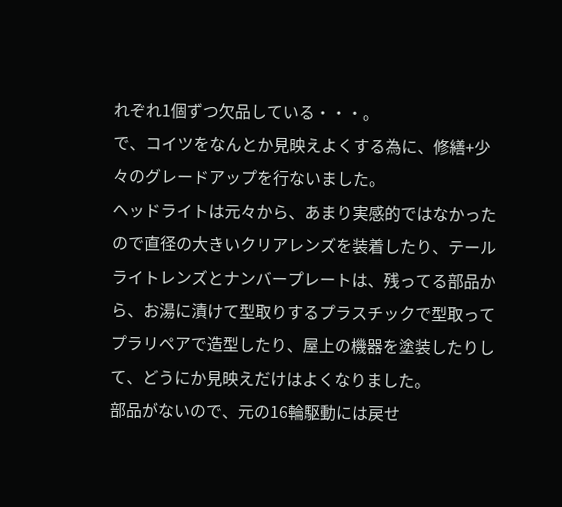れぞれ1個ずつ欠品している・・・。
で、コイツをなんとか見映えよくする為に、修繕+少々のグレードアップを行ないました。
ヘッドライトは元々から、あまり実感的ではなかったので直径の大きいクリアレンズを装着したり、テールライトレンズとナンバープレートは、残ってる部品から、お湯に漬けて型取りするプラスチックで型取ってプラリペアで造型したり、屋上の機器を塗装したりして、どうにか見映えだけはよくなりました。
部品がないので、元の16輪駆動には戻せ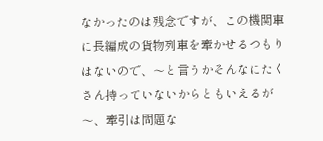なかったのは残念ですが、この機関車に長編成の貨物列車を牽かせるつもりはないので、〜と言うかそんなにたくさん持っていないからともいえるが〜、牽引は問題な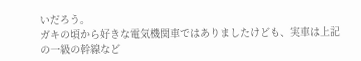いだろう。
ガキの頃から好きな電気機関車ではありましたけども、実車は上記の一級の幹線など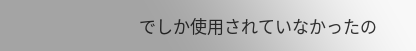でしか使用されていなかったの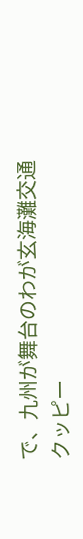で、九州が舞台のわが玄海灘交通クッピー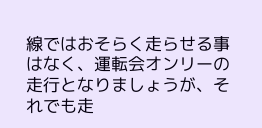線ではおそらく走らせる事はなく、運転会オンリーの走行となりましょうが、それでも走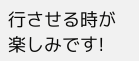行させる時が楽しみです!